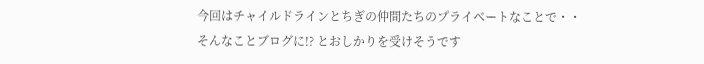今回はチャイルドラインとちぎの仲間たちのプライベートなことで・・
そんなことブログに!? とおしかりを受けそうです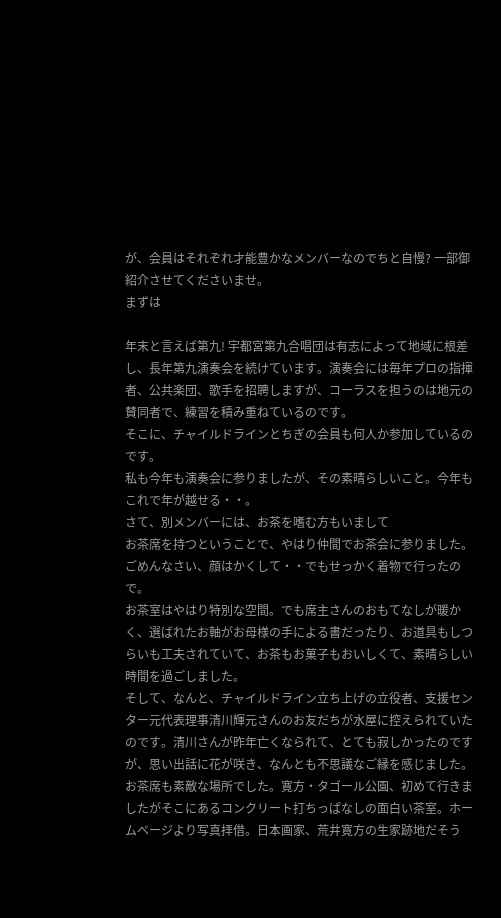が、会員はそれぞれ才能豊かなメンバーなのでちと自慢? 一部御紹介させてくださいませ。
まずは

年末と言えば第九! 宇都宮第九合唱団は有志によって地域に根差し、長年第九演奏会を続けています。演奏会には毎年プロの指揮者、公共楽団、歌手を招聘しますが、コーラスを担うのは地元の賛同者で、練習を積み重ねているのです。
そこに、チャイルドラインとちぎの会員も何人か参加しているのです。
私も今年も演奏会に参りましたが、その素晴らしいこと。今年もこれで年が越せる・・。
さて、別メンバーには、お茶を嗜む方もいまして
お茶席を持つということで、やはり仲間でお茶会に参りました。
ごめんなさい、顔はかくして・・でもせっかく着物で行ったので。
お茶室はやはり特別な空間。でも席主さんのおもてなしが暖かく、選ばれたお軸がお母様の手による書だったり、お道具もしつらいも工夫されていて、お茶もお菓子もおいしくて、素晴らしい時間を過ごしました。
そして、なんと、チャイルドライン立ち上げの立役者、支援センター元代表理事清川輝元さんのお友だちが水屋に控えられていたのです。清川さんが昨年亡くなられて、とても寂しかったのですが、思い出話に花が咲き、なんとも不思議なご縁を感じました。
お茶席も素敵な場所でした。寛方・タゴール公園、初めて行きましたがそこにあるコンクリート打ちっぱなしの面白い茶室。ホームページより写真拝借。日本画家、荒井寛方の生家跡地だそう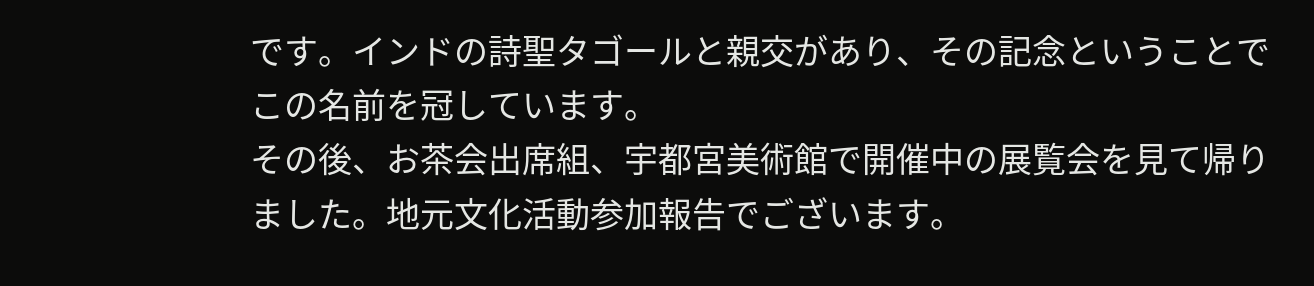です。インドの詩聖タゴールと親交があり、その記念ということでこの名前を冠しています。
その後、お茶会出席組、宇都宮美術館で開催中の展覧会を見て帰りました。地元文化活動参加報告でございます。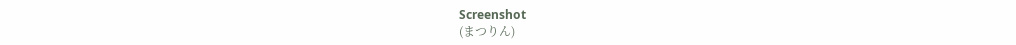Screenshot
(まつりん)